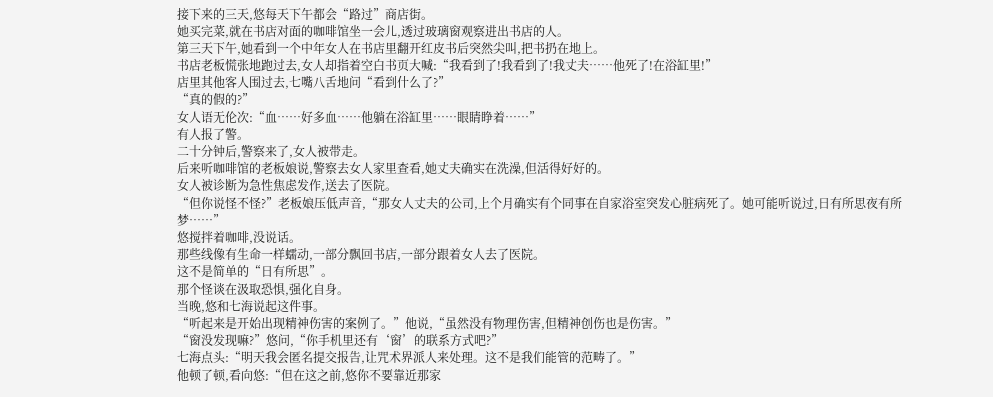接下来的三天,悠每天下午都会“路过”商店街。
她买完菜,就在书店对面的咖啡馆坐一会儿,透过玻璃窗观察进出书店的人。
第三天下午,她看到一个中年女人在书店里翻开红皮书后突然尖叫,把书扔在地上。
书店老板慌张地跑过去,女人却指着空白书页大喊:“我看到了!我看到了!我丈夫……他死了!在浴缸里!”
店里其他客人围过去,七嘴八舌地问“看到什么了?”
“真的假的?”
女人语无伦次:“血……好多血……他躺在浴缸里……眼睛睁着……”
有人报了警。
二十分钟后,警察来了,女人被带走。
后来听咖啡馆的老板娘说,警察去女人家里查看,她丈夫确实在洗澡,但活得好好的。
女人被诊断为急性焦虑发作,送去了医院。
“但你说怪不怪?”老板娘压低声音,“那女人丈夫的公司,上个月确实有个同事在自家浴室突发心脏病死了。她可能听说过,日有所思夜有所梦……”
悠搅拌着咖啡,没说话。
那些线像有生命一样蠕动,一部分飘回书店,一部分跟着女人去了医院。
这不是简单的“日有所思”。
那个怪谈在汲取恐惧,强化自身。
当晚,悠和七海说起这件事。
“听起来是开始出现精神伤害的案例了。”他说,“虽然没有物理伤害,但精神创伤也是伤害。”
“窗没发现嘛?”悠问,“你手机里还有‘窗’的联系方式吧?”
七海点头:“明天我会匿名提交报告,让咒术界派人来处理。这不是我们能管的范畴了。”
他顿了顿,看向悠:“但在这之前,悠你不要靠近那家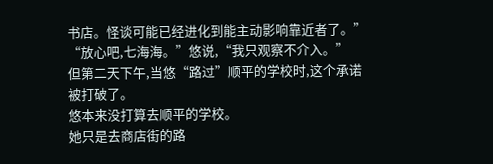书店。怪谈可能已经进化到能主动影响靠近者了。”
“放心吧,七海海。”悠说,“我只观察不介入。”
但第二天下午,当悠“路过”顺平的学校时,这个承诺被打破了。
悠本来没打算去顺平的学校。
她只是去商店街的路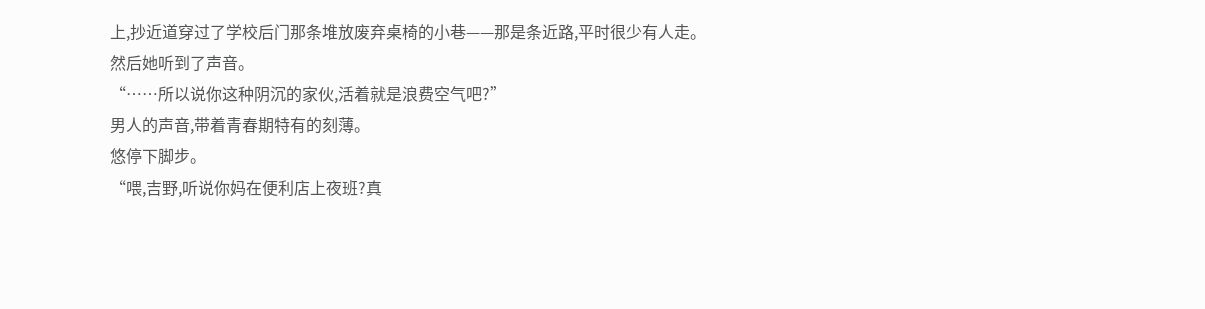上,抄近道穿过了学校后门那条堆放废弃桌椅的小巷——那是条近路,平时很少有人走。
然后她听到了声音。
“……所以说你这种阴沉的家伙,活着就是浪费空气吧?”
男人的声音,带着青春期特有的刻薄。
悠停下脚步。
“喂,吉野,听说你妈在便利店上夜班?真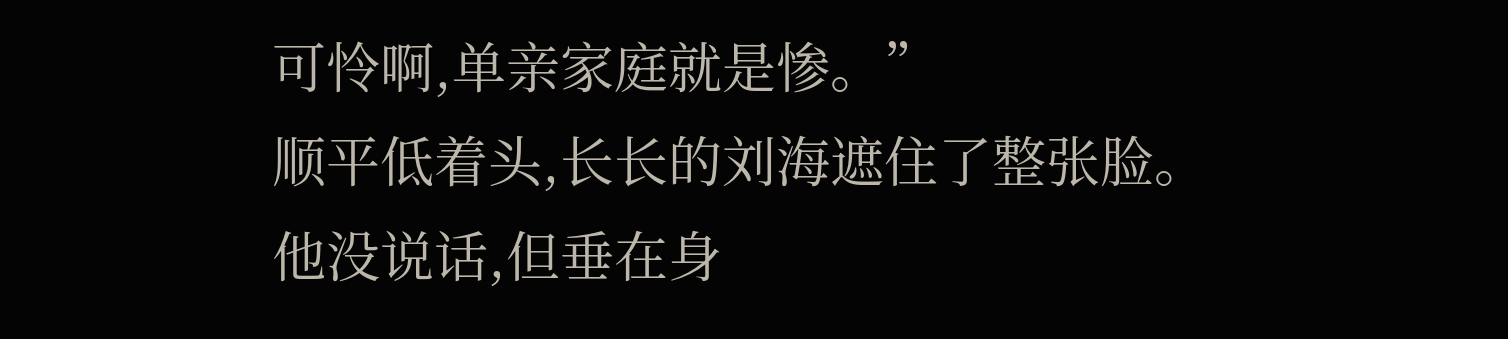可怜啊,单亲家庭就是惨。”
顺平低着头,长长的刘海遮住了整张脸。
他没说话,但垂在身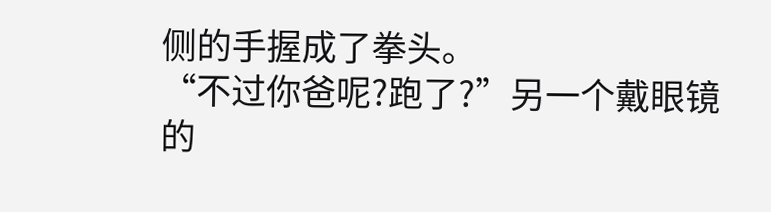侧的手握成了拳头。
“不过你爸呢?跑了?”另一个戴眼镜的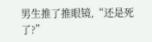男生推了推眼镜,“还是死了?”